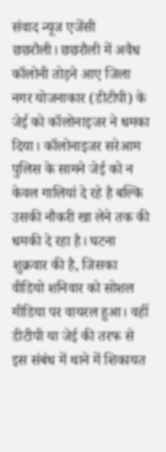संवाद न्यूज एजेंसी
छछरौली। छछरौली में अवैध कॉलोनी तोड़ने आए जिला नगर योजनाकार (डीटीपी) के जेई को कॉलोनाइजर ने धमका दिया। कॉलोनाइजर सरेआम पुलिस के सामने जेई को न केवल गालियां दे रहे है बल्कि उसकी नौकरी खा लेने तक की धमकी दे रहा है। घटना शुक्रवार की है, जिसका वीडियो शनिवार को सोशल मीडिया पर वायरल हुआ। वहीं डीटीपी या जेई की तरफ से इस संबंध में थाने में शिकायत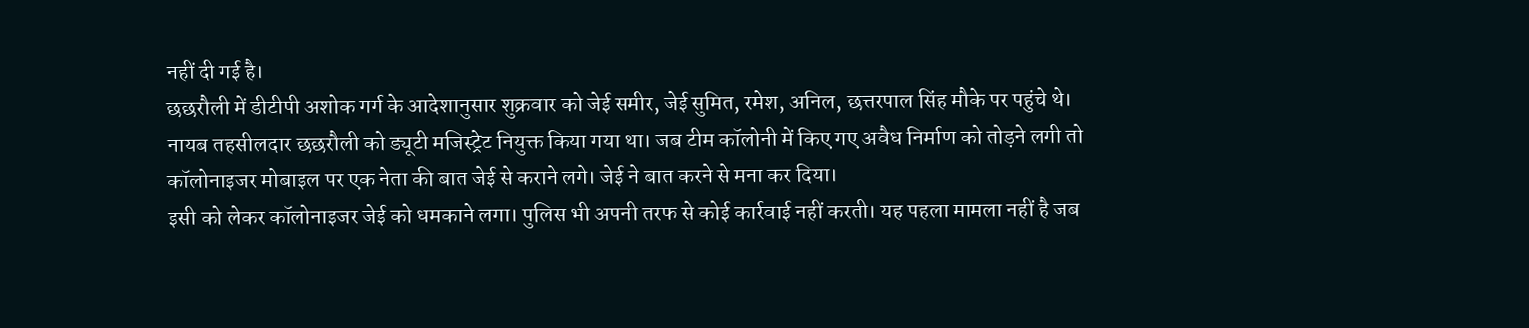नहीं दी गई है।
छछरौली में डीटीपी अशोक गर्ग के आदेशानुसार शुक्रवार को जेई समीर, जेई सुमित, रमेश, अनिल, छत्तरपाल सिंह मौके पर पहुंचे थे। नायब तहसीलदार छछरौली को ड्यूटी मजिस्ट्रेट नियुक्त किया गया था। जब टीम कॉलोनी में किए गए अवैध निर्माण को तोड़ने लगी तो कॉलोनाइजर मोबाइल पर एक नेता की बात जेई से कराने लगे। जेई ने बात करने से मना कर दिया।
इसी को लेकर कॉलोनाइजर जेई को धमकाने लगा। पुलिस भी अपनी तरफ से कोई कार्रवाई नहीं करती। यह पहला मामला नहीं है जब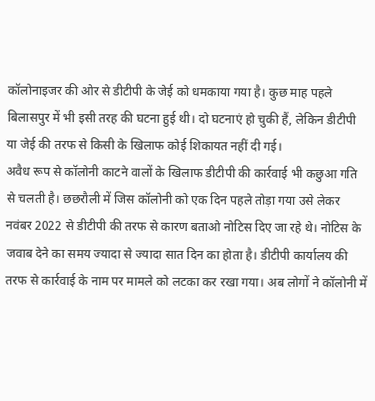कॉलोनाइजर की ओर से डीटीपी के जेई को धमकाया गया है। कुछ माह पहले बिलासपुर में भी इसी तरह की घटना हुई थी। दो घटनाएं हो चुकी हैं, लेकिन डीटीपी या जेई की तरफ से किसी के खिलाफ कोई शिकायत नहीं दी गई।
अवैध रूप से कॉलोनी काटने वालों के खिलाफ डीटीपी की कार्रवाई भी कछुआ गति से चलती है। छछरौली में जिस कॉलोनी को एक दिन पहले तोड़ा गया उसे लेकर नवंबर 2022 से डीटीपी की तरफ से कारण बताओ नोटिस दिए जा रहे थे। नोटिस के जवाब देने का समय ज्यादा से ज्यादा सात दिन का होता है। डीटीपी कार्यालय की तरफ से कार्रवाई के नाम पर मामले को लटका कर रखा गया। अब लोगों ने कॉलोनी में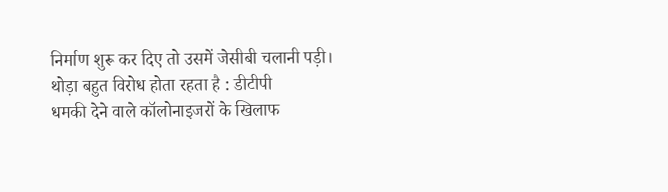निर्माण शुरू कर दिए तो उसमें जेसीबी चलानी पड़ी।
थोड़ा बहुत विरोध होता रहता है : डीटीपी
धमकी देने वाले कॉलोनाइजरों के खिलाफ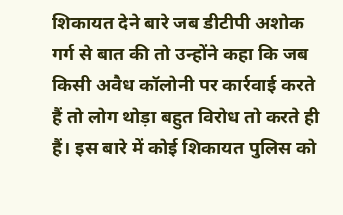शिकायत देने बारे जब डीटीपी अशोक गर्ग से बात की तो उन्होंने कहा कि जब किसी अवैध कॉलोनी पर कार्रवाई करते हैं तो लोग थोड़ा बहुत विरोध तो करते ही हैं। इस बारे में कोई शिकायत पुलिस को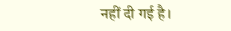नहीं दी गई है।